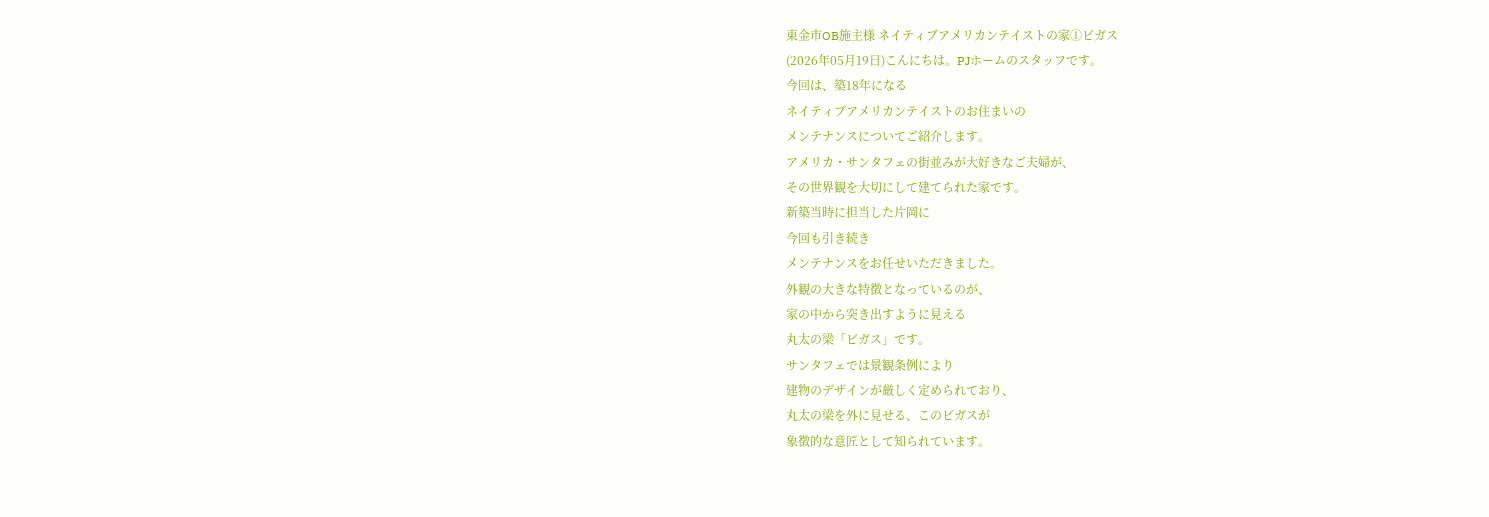東金市OB施主様 ネイティブアメリカンテイストの家①ビガス
(2026年05月19日)こんにちは。PJホームのスタッフです。
今回は、築18年になる
ネイティブアメリカンテイストのお住まいの
メンテナンスについてご紹介します。
アメリカ・サンタフェの街並みが大好きなご夫婦が、
その世界観を大切にして建てられた家です。
新築当時に担当した片岡に
今回も引き続き
メンテナンスをお任せいただきました。
外観の大きな特徴となっているのが、
家の中から突き出すように見える
丸太の梁「ビガス」です。
サンタフェでは景観条例により
建物のデザインが厳しく定められており、
丸太の梁を外に見せる、このビガスが
象徴的な意匠として知られています。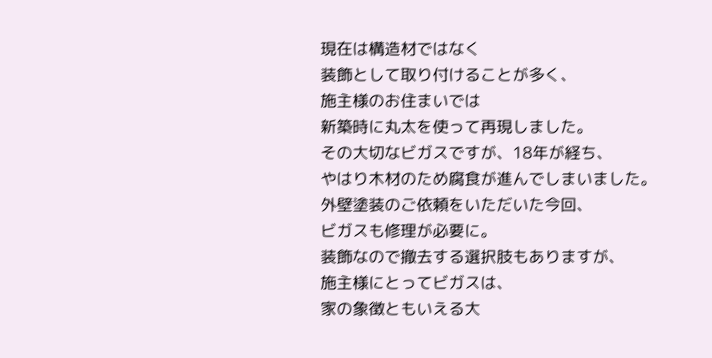現在は構造材ではなく
装飾として取り付けることが多く、
施主様のお住まいでは
新築時に丸太を使って再現しました。
その大切なビガスですが、18年が経ち、
やはり木材のため腐食が進んでしまいました。
外壁塗装のご依頼をいただいた今回、
ビガスも修理が必要に。
装飾なので撤去する選択肢もありますが、
施主様にとってビガスは、
家の象徴ともいえる大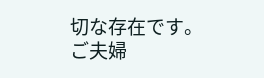切な存在です。
ご夫婦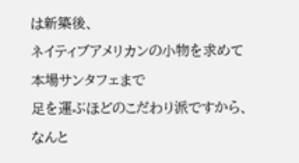は新築後、
ネイティブアメリカンの小物を求めて
本場サンタフェまで
足を運ぶほどのこだわり派ですから、
なんと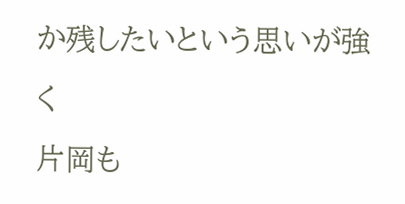か残したいという思いが強く
片岡も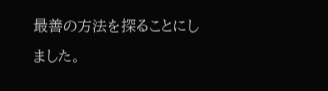最善の方法を探ることにしました。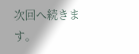次回へ続きます。